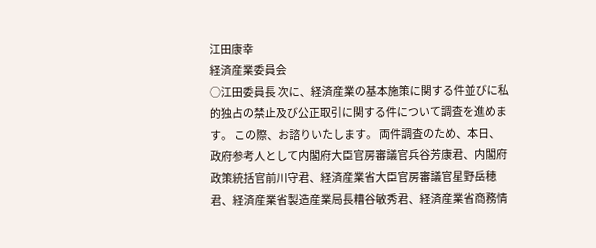江田康幸
経済産業委員会
○江田委員長 次に、経済産業の基本施策に関する件並びに私的独占の禁止及び公正取引に関する件について調査を進めます。 この際、お諮りいたします。 両件調査のため、本日、政府参考人として内閣府大臣官房審議官兵谷芳康君、内閣府政策統括官前川守君、経済産業省大臣官房審議官星野岳穂君、経済産業省製造産業局長糟谷敏秀君、経済産業省商務情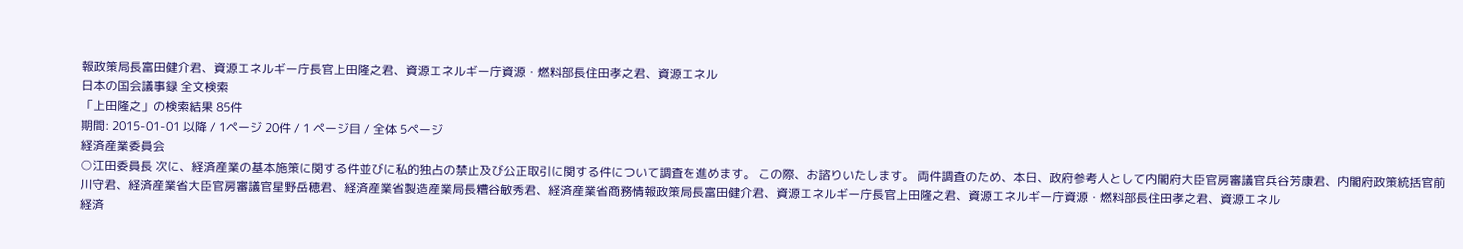報政策局長富田健介君、資源エネルギー庁長官上田隆之君、資源エネルギー庁資源・燃料部長住田孝之君、資源エネル
日本の国会議事録 全文検索
「上田隆之」の検索結果 85件
期間: 2015-01-01 以降 / 1ページ 20件 / 1 ページ目 / 全体 5ページ
経済産業委員会
○江田委員長 次に、経済産業の基本施策に関する件並びに私的独占の禁止及び公正取引に関する件について調査を進めます。 この際、お諮りいたします。 両件調査のため、本日、政府参考人として内閣府大臣官房審議官兵谷芳康君、内閣府政策統括官前川守君、経済産業省大臣官房審議官星野岳穂君、経済産業省製造産業局長糟谷敏秀君、経済産業省商務情報政策局長富田健介君、資源エネルギー庁長官上田隆之君、資源エネルギー庁資源・燃料部長住田孝之君、資源エネル
経済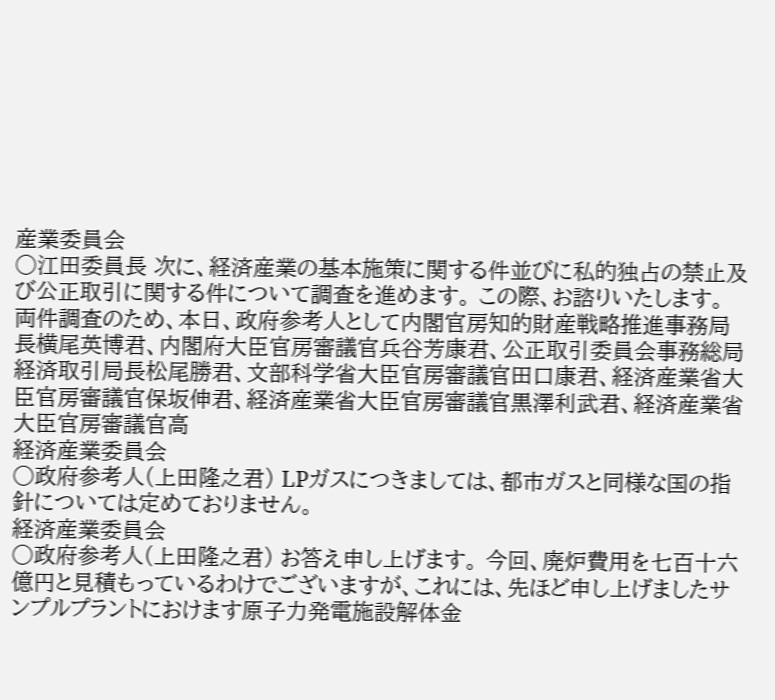産業委員会
○江田委員長 次に、経済産業の基本施策に関する件並びに私的独占の禁止及び公正取引に関する件について調査を進めます。 この際、お諮りいたします。 両件調査のため、本日、政府参考人として内閣官房知的財産戦略推進事務局長横尾英博君、内閣府大臣官房審議官兵谷芳康君、公正取引委員会事務総局経済取引局長松尾勝君、文部科学省大臣官房審議官田口康君、経済産業省大臣官房審議官保坂伸君、経済産業省大臣官房審議官黒澤利武君、経済産業省大臣官房審議官高
経済産業委員会
○政府参考人(上田隆之君) LPガスにつきましては、都市ガスと同様な国の指針については定めておりません。
経済産業委員会
○政府参考人(上田隆之君) お答え申し上げます。 今回、廃炉費用を七百十六億円と見積もっているわけでございますが、これには、先ほど申し上げましたサンプルプラントにおけます原子力発電施設解体金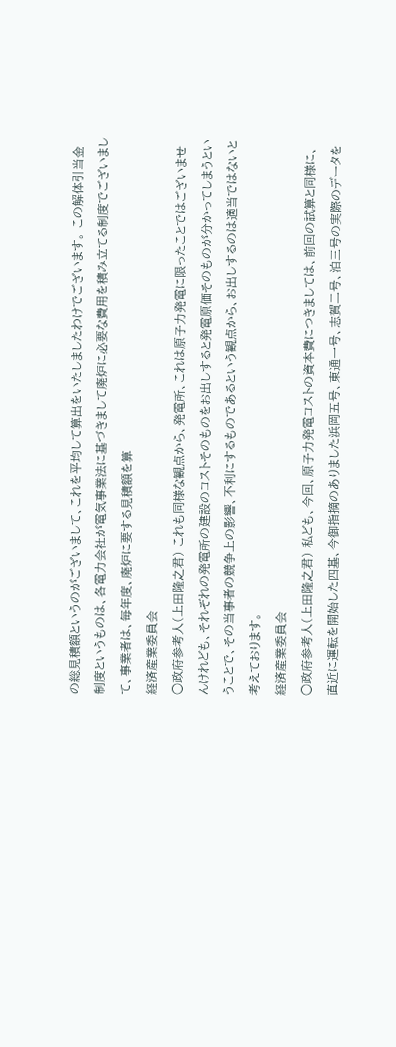の総見積額というのがございまして、これを平均して算出をいたしましたわけでございます。 この解体引当金制度というものは、各電力会社が電気事業法に基づきまして廃炉に必要な費用を積み立てる制度でございまして、事業者は、毎年度、廃炉に要する見積額を算
経済産業委員会
○政府参考人(上田隆之君) これも同様な観点から、発電所、これは原子力発電に限ったことではございませんけれども、それぞれの発電所の建設のコストそのものをお出しすると発電原価そのものが分かってしまうということで、その当事者の競争上の影響、不利にするものであるという観点から、お出しするのは適当ではないと考えております。
経済産業委員会
○政府参考人(上田隆之君) 私ども、今回、原子力発電コストの資本費につきましては、前回の試算と同様に、直近に運転を開始した四基、今御指摘のありました浜岡五号、東通一号、志賀二号、泊三号の実際のデータを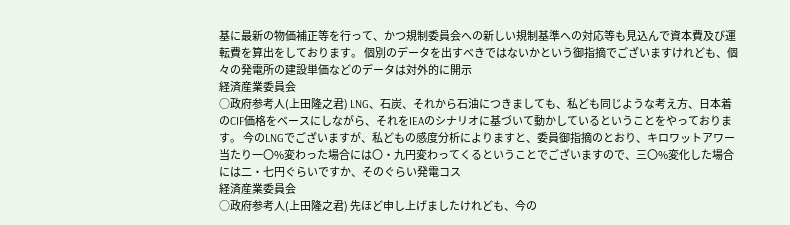基に最新の物価補正等を行って、かつ規制委員会への新しい規制基準への対応等も見込んで資本費及び運転費を算出をしております。 個別のデータを出すべきではないかという御指摘でございますけれども、個々の発電所の建設単価などのデータは対外的に開示
経済産業委員会
○政府参考人(上田隆之君) LNG、石炭、それから石油につきましても、私ども同じような考え方、日本着のCIF価格をベースにしながら、それをIEAのシナリオに基づいて動かしているということをやっております。 今のLNGでございますが、私どもの感度分析によりますと、委員御指摘のとおり、キロワットアワー当たり一〇%変わった場合には〇・九円変わってくるということでございますので、三〇%変化した場合には二・七円ぐらいですか、そのぐらい発電コス
経済産業委員会
○政府参考人(上田隆之君) 先ほど申し上げましたけれども、今の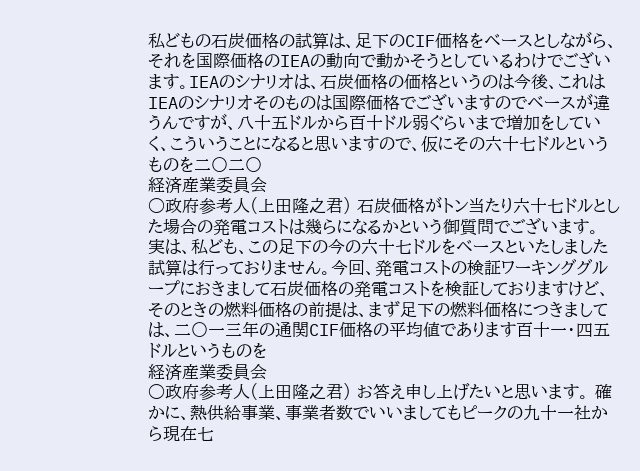私どもの石炭価格の試算は、足下のCIF価格をベースとしながら、それを国際価格のIEAの動向で動かそうとしているわけでございます。IEAのシナリオは、石炭価格の価格というのは今後、これはIEAのシナリオそのものは国際価格でございますのでベースが違うんですが、八十五ドルから百十ドル弱ぐらいまで増加をしていく、こういうことになると思いますので、仮にその六十七ドルというものを二〇二〇
経済産業委員会
○政府参考人(上田隆之君) 石炭価格がトン当たり六十七ドルとした場合の発電コストは幾らになるかという御質問でございます。 実は、私ども、この足下の今の六十七ドルをベースといたしました試算は行っておりません。今回、発電コストの検証ワーキンググループにおきまして石炭価格の発電コストを検証しておりますけど、そのときの燃料価格の前提は、まず足下の燃料価格につきましては、二〇一三年の通関CIF価格の平均値であります百十一・四五ドルというものを
経済産業委員会
○政府参考人(上田隆之君) お答え申し上げたいと思います。 確かに、熱供給事業、事業者数でいいましてもピークの九十一社から現在七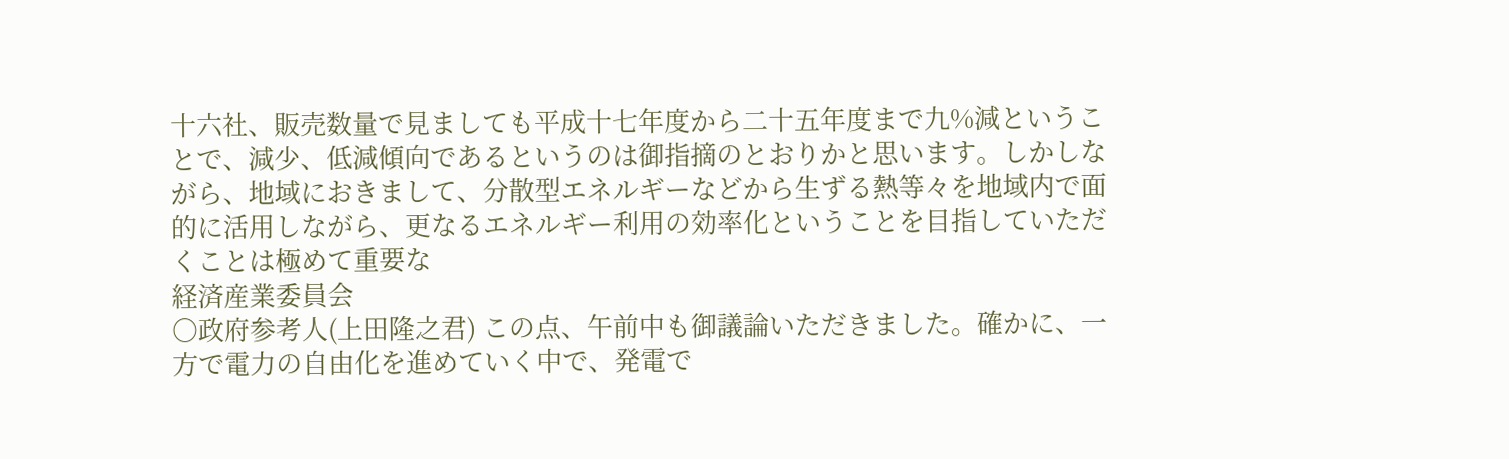十六社、販売数量で見ましても平成十七年度から二十五年度まで九%減ということで、減少、低減傾向であるというのは御指摘のとおりかと思います。しかしながら、地域におきまして、分散型エネルギーなどから生ずる熱等々を地域内で面的に活用しながら、更なるエネルギー利用の効率化ということを目指していただくことは極めて重要な
経済産業委員会
○政府参考人(上田隆之君) この点、午前中も御議論いただきました。確かに、一方で電力の自由化を進めていく中で、発電で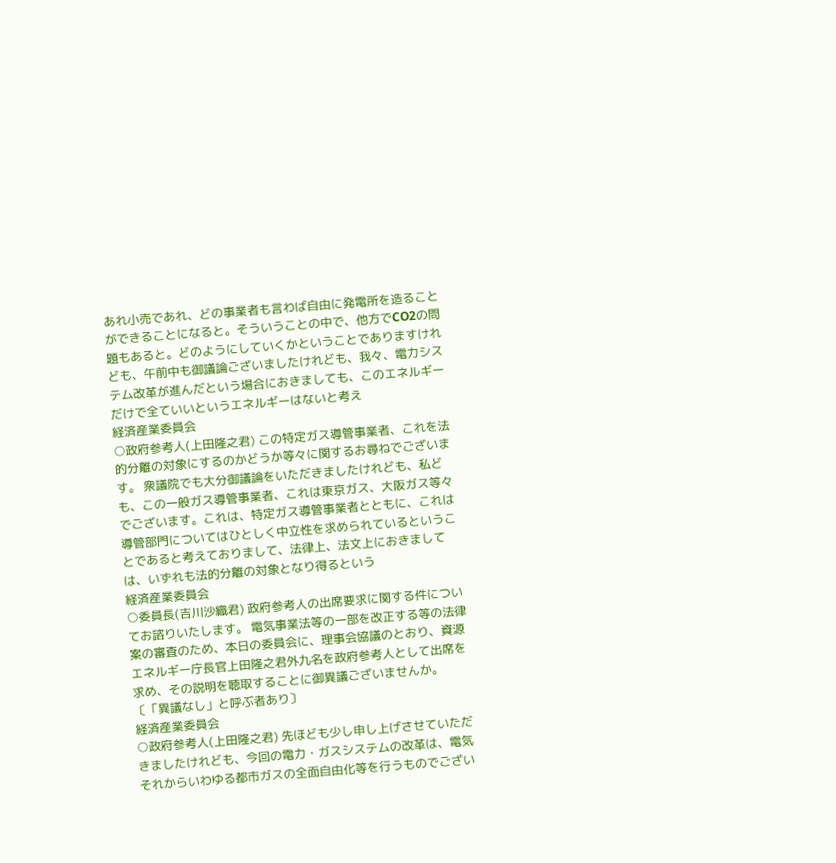あれ小売であれ、どの事業者も言わば自由に発電所を造ることができることになると。そういうことの中で、他方でCO2の問題もあると。どのようにしていくかということでありますけれども、午前中も御議論ございましたけれども、我々、電力システム改革が進んだという場合におきましても、このエネルギーだけで全ていいというエネルギーはないと考え
経済産業委員会
○政府参考人(上田隆之君) この特定ガス導管事業者、これを法的分離の対象にするのかどうか等々に関するお尋ねでございます。 衆議院でも大分御議論をいただきましたけれども、私ども、この一般ガス導管事業者、これは東京ガス、大阪ガス等々でございます。これは、特定ガス導管事業者とともに、これは導管部門についてはひとしく中立性を求められているということであると考えておりまして、法律上、法文上におきましては、いずれも法的分離の対象となり得るという
経済産業委員会
○委員長(吉川沙織君) 政府参考人の出席要求に関する件についてお諮りいたします。 電気事業法等の一部を改正する等の法律案の審査のため、本日の委員会に、理事会協議のとおり、資源エネルギー庁長官上田隆之君外九名を政府参考人として出席を求め、その説明を聴取することに御異議ございませんか。 〔「異議なし」と呼ぶ者あり〕
経済産業委員会
○政府参考人(上田隆之君) 先ほども少し申し上げさせていただきましたけれども、今回の電力・ガスシステムの改革は、電気それからいわゆる都市ガスの全面自由化等を行うものでござい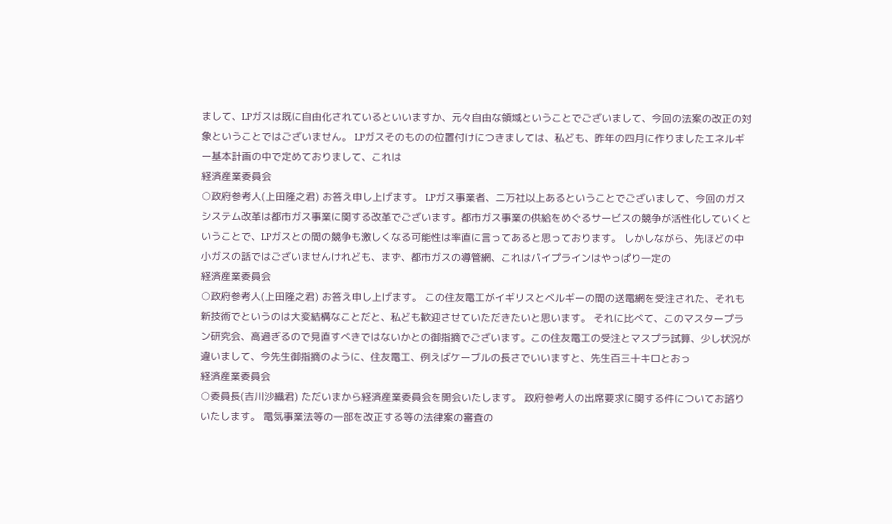まして、LPガスは既に自由化されているといいますか、元々自由な領域ということでございまして、今回の法案の改正の対象ということではございません。 LPガスそのものの位置付けにつきましては、私ども、昨年の四月に作りましたエネルギー基本計画の中で定めておりまして、これは
経済産業委員会
○政府参考人(上田隆之君) お答え申し上げます。 LPガス事業者、二万社以上あるということでございまして、今回のガスシステム改革は都市ガス事業に関する改革でございます。都市ガス事業の供給をめぐるサービスの競争が活性化していくということで、LPガスとの間の競争も激しくなる可能性は率直に言ってあると思っております。 しかしながら、先ほどの中小ガスの話ではございませんけれども、まず、都市ガスの導管網、これはパイプラインはやっぱり一定の
経済産業委員会
○政府参考人(上田隆之君) お答え申し上げます。 この住友電工がイギリスとベルギーの間の送電網を受注された、それも新技術でというのは大変結構なことだと、私ども歓迎させていただきたいと思います。 それに比べて、このマスタープラン研究会、高過ぎるので見直すべきではないかとの御指摘でございます。この住友電工の受注とマスプラ試算、少し状況が違いまして、今先生御指摘のように、住友電工、例えばケーブルの長さでいいますと、先生百三十キロとおっ
経済産業委員会
○委員長(吉川沙織君) ただいまから経済産業委員会を開会いたします。 政府参考人の出席要求に関する件についてお諮りいたします。 電気事業法等の一部を改正する等の法律案の審査の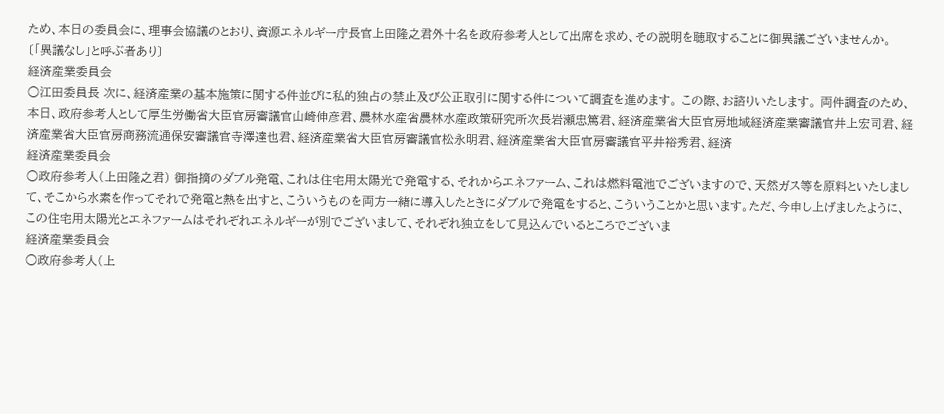ため、本日の委員会に、理事会協議のとおり、資源エネルギー庁長官上田隆之君外十名を政府参考人として出席を求め、その説明を聴取することに御異議ございませんか。 〔「異議なし」と呼ぶ者あり〕
経済産業委員会
○江田委員長 次に、経済産業の基本施策に関する件並びに私的独占の禁止及び公正取引に関する件について調査を進めます。 この際、お諮りいたします。 両件調査のため、本日、政府参考人として厚生労働省大臣官房審議官山崎伸彦君、農林水産省農林水産政策研究所次長岩瀬忠篤君、経済産業省大臣官房地域経済産業審議官井上宏司君、経済産業省大臣官房商務流通保安審議官寺澤達也君、経済産業省大臣官房審議官松永明君、経済産業省大臣官房審議官平井裕秀君、経済
経済産業委員会
○政府参考人(上田隆之君) 御指摘のダブル発電、これは住宅用太陽光で発電する、それからエネファーム、これは燃料電池でございますので、天然ガス等を原料といたしまして、そこから水素を作ってそれで発電と熱を出すと、こういうものを両方一緒に導入したときにダブルで発電をすると、こういうことかと思います。ただ、今申し上げましたように、この住宅用太陽光とエネファームはそれぞれエネルギーが別でございまして、それぞれ独立をして見込んでいるところでございま
経済産業委員会
○政府参考人(上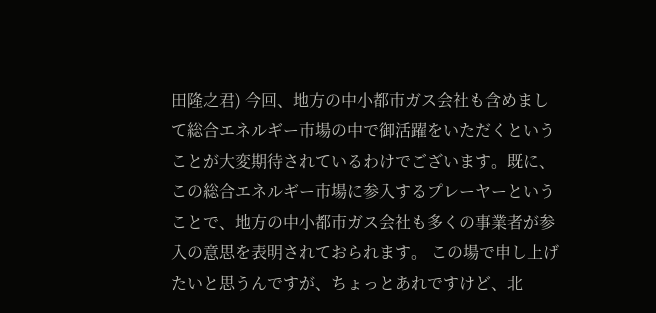田隆之君) 今回、地方の中小都市ガス会社も含めまして総合エネルギー市場の中で御活躍をいただくということが大変期待されているわけでございます。既に、この総合エネルギー市場に参入するプレーヤーということで、地方の中小都市ガス会社も多くの事業者が参入の意思を表明されておられます。 この場で申し上げたいと思うんですが、ちょっとあれですけど、北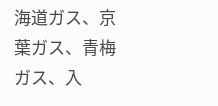海道ガス、京葉ガス、青梅ガス、入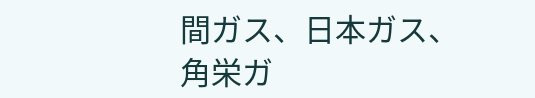間ガス、日本ガス、角栄ガ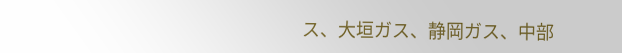ス、大垣ガス、静岡ガス、中部